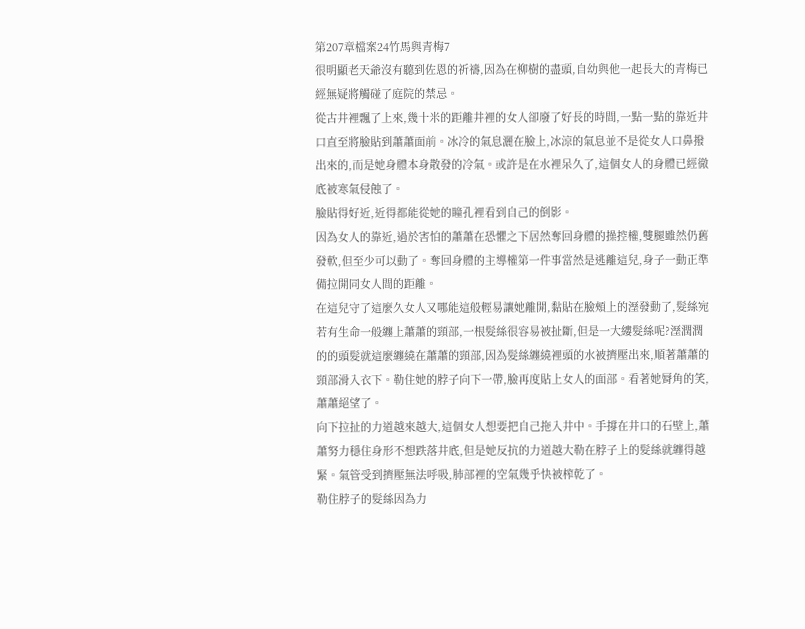第207章檔案24竹馬與青梅7
很明顯老天爺沒有聽到佐恩的祈禱,因為在柳樹的盡頭,自幼與他一起長大的青梅已經無疑將觸碰了庭院的禁忌。
從古井裡飄了上來,幾十米的距離井裡的女人卻廢了好長的時間,一點一點的靠近井口直至將臉貼到蕭蕭面前。冰冷的氣息灑在臉上,冰涼的氣息並不是從女人口鼻撥出來的,而是她身體本身散發的冷氣。或許是在水裡呆久了,這個女人的身體已經徹底被寒氣侵蝕了。
臉貼得好近,近得都能從她的瞳孔裡看到自己的倒影。
因為女人的靠近,過於害怕的蕭蕭在恐懼之下居然奪回身體的操控權,雙腿雖然仍舊發軟,但至少可以動了。奪回身體的主導權第一件事當然是逃離這兒,身子一動正準備拉開同女人間的距離。
在這兒守了這麼久女人又哪能這般輕易讓她離開,黏貼在臉頰上的溼發動了,髮絲宛若有生命一般纏上蕭蕭的頸部,一根髮絲很容易被扯斷,但是一大縷髮絲呢?溼潤潤的的頭髮就這麼纏繞在蕭蕭的頸部,因為髮絲纏繞裡頭的水被擠壓出來,順著蕭蕭的頸部滑入衣下。勒住她的脖子向下一帶,臉再度貼上女人的面部。看著她脣角的笑,蕭蕭絕望了。
向下拉扯的力道越來越大,這個女人想要把自己拖入井中。手撐在井口的石壁上,蕭蕭努力穩住身形不想跌落井底,但是她反抗的力道越大勒在脖子上的髮絲就纏得越緊。氣管受到擠壓無法呼吸,肺部裡的空氣幾乎快被榨乾了。
勒住脖子的髮絲因為力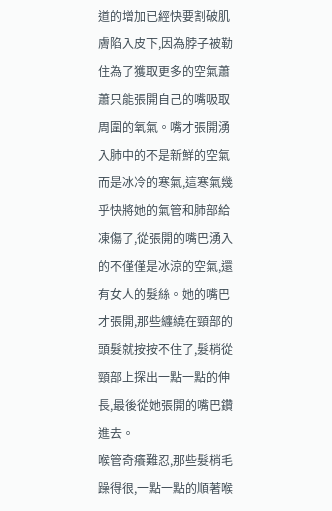道的增加已經快要割破肌膚陷入皮下,因為脖子被勒住為了獲取更多的空氣蕭蕭只能張開自己的嘴吸取周圍的氧氣。嘴才張開湧入肺中的不是新鮮的空氣而是冰冷的寒氣,這寒氣幾乎快將她的氣管和肺部給凍傷了,從張開的嘴巴湧入的不僅僅是冰涼的空氣,還有女人的髮絲。她的嘴巴才張開,那些纏繞在頸部的頭髮就按按不住了,髮梢從頸部上探出一點一點的伸長,最後從她張開的嘴巴鑽進去。
喉管奇癢難忍,那些髮梢毛躁得很,一點一點的順著喉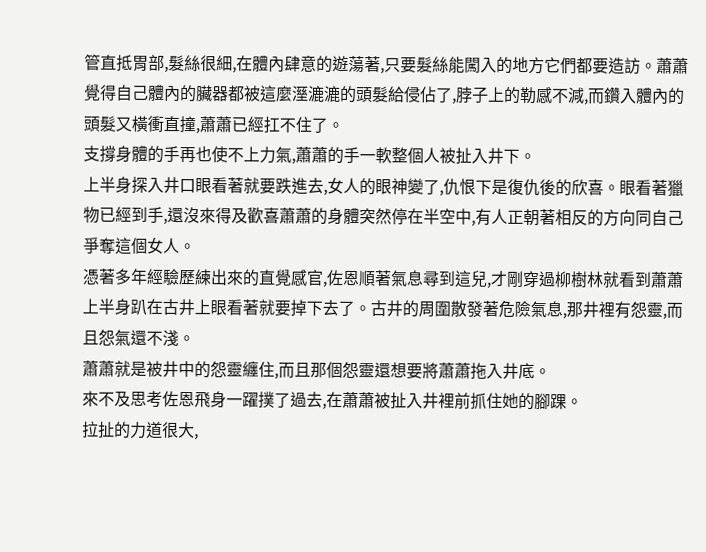管直抵胃部,髮絲很細,在體內肆意的遊蕩著,只要髮絲能闖入的地方它們都要造訪。蕭蕭覺得自己體內的臟器都被這麼溼漉漉的頭髮給侵佔了,脖子上的勒感不減,而鑽入體內的頭髮又橫衝直撞,蕭蕭已經扛不住了。
支撐身體的手再也使不上力氣,蕭蕭的手一軟整個人被扯入井下。
上半身探入井口眼看著就要跌進去,女人的眼神變了,仇恨下是復仇後的欣喜。眼看著獵物已經到手,還沒來得及歡喜蕭蕭的身體突然停在半空中,有人正朝著相反的方向同自己爭奪這個女人。
憑著多年經驗歷練出來的直覺感官,佐恩順著氣息尋到這兒,才剛穿過柳樹林就看到蕭蕭上半身趴在古井上眼看著就要掉下去了。古井的周圍散發著危險氣息,那井裡有怨靈,而且怨氣還不淺。
蕭蕭就是被井中的怨靈纏住,而且那個怨靈還想要將蕭蕭拖入井底。
來不及思考佐恩飛身一躍撲了過去,在蕭蕭被扯入井裡前抓住她的腳踝。
拉扯的力道很大,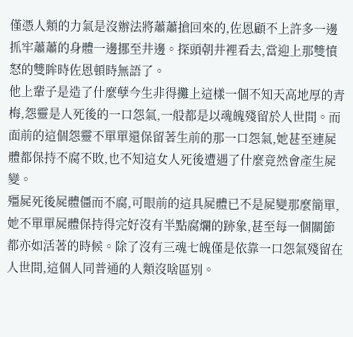僅憑人類的力氣是沒辦法將蕭蕭搶回來的,佐恩顧不上許多一邊抓牢蕭蕭的身體一邊挪至井邊。探頭朝井裡看去,當迎上那雙憤怒的雙眸時佐恩頓時無語了。
他上輩子是造了什麼孽今生非得攤上這樣一個不知天高地厚的青梅,怨靈是人死後的一口怨氣,一般都是以魂魄殘留於人世間。而面前的這個怨靈不單單還保留著生前的那一口怨氣,她甚至連屍體都保持不腐不敗,也不知這女人死後遭遇了什麼竟然會產生屍變。
殭屍死後屍體僵而不腐,可眼前的這具屍體已不是屍變那麼簡單,她不單單屍體保持得完好沒有半點腐爛的跡象,甚至每一個關節都亦如活著的時候。除了沒有三魂七魄僅是依靠一口怨氣殘留在人世間,這個人同普通的人類沒啥區別。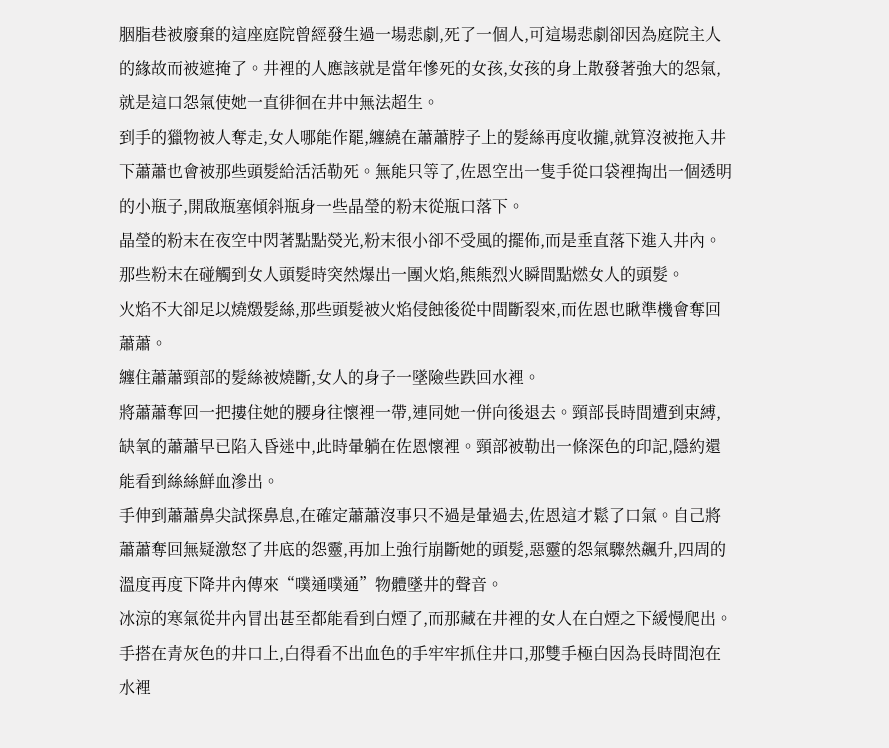胭脂巷被廢棄的這座庭院曾經發生過一場悲劇,死了一個人,可這場悲劇卻因為庭院主人的緣故而被遮掩了。井裡的人應該就是當年慘死的女孩,女孩的身上散發著強大的怨氣,就是這口怨氣使她一直徘徊在井中無法超生。
到手的獵物被人奪走,女人哪能作罷,纏繞在蕭蕭脖子上的髮絲再度收攏,就算沒被拖入井下蕭蕭也會被那些頭髮給活活勒死。無能只等了,佐恩空出一隻手從口袋裡掏出一個透明的小瓶子,開啟瓶塞傾斜瓶身一些晶瑩的粉末從瓶口落下。
晶瑩的粉末在夜空中閃著點點熒光,粉末很小卻不受風的擺佈,而是垂直落下進入井內。那些粉末在碰觸到女人頭髮時突然爆出一團火焰,熊熊烈火瞬間點燃女人的頭髮。
火焰不大卻足以燒燬髮絲,那些頭髮被火焰侵蝕後從中間斷裂來,而佐恩也瞅準機會奪回蕭蕭。
纏住蕭蕭頸部的髮絲被燒斷,女人的身子一墜險些跌回水裡。
將蕭蕭奪回一把摟住她的腰身往懷裡一帶,連同她一併向後退去。頸部長時間遭到束縛,缺氧的蕭蕭早已陷入昏迷中,此時暈躺在佐恩懷裡。頸部被勒出一條深色的印記,隱約還能看到絲絲鮮血滲出。
手伸到蕭蕭鼻尖試探鼻息,在確定蕭蕭沒事只不過是暈過去,佐恩這才鬆了口氣。自己將蕭蕭奪回無疑激怒了井底的怨靈,再加上強行崩斷她的頭髮,惡靈的怨氣驟然飆升,四周的溫度再度下降井內傳來“噗通噗通”物體墜井的聲音。
冰涼的寒氣從井內冒出甚至都能看到白煙了,而那藏在井裡的女人在白煙之下緩慢爬出。手搭在青灰色的井口上,白得看不出血色的手牢牢抓住井口,那雙手極白因為長時間泡在水裡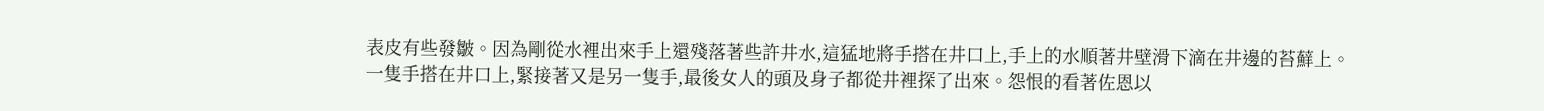表皮有些發皺。因為剛從水裡出來手上還殘落著些許井水,這猛地將手搭在井口上,手上的水順著井壁滑下滴在井邊的苔蘚上。
一隻手搭在井口上,緊接著又是另一隻手,最後女人的頭及身子都從井裡探了出來。怨恨的看著佐恩以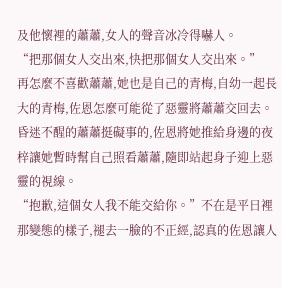及他懷裡的蕭蕭,女人的聲音冰冷得嚇人。
“把那個女人交出來,快把那個女人交出來。”
再怎麼不喜歡蕭蕭,她也是自己的青梅,自幼一起長大的青梅,佐恩怎麼可能從了惡靈將蕭蕭交回去。昏迷不醒的蕭蕭挺礙事的,佐恩將她推給身邊的夜梓讓她暫時幫自己照看蕭蕭,隨即站起身子迎上惡靈的視線。
“抱歉,這個女人我不能交給你。”不在是平日裡那變態的樣子,褪去一臉的不正經,認真的佐恩讓人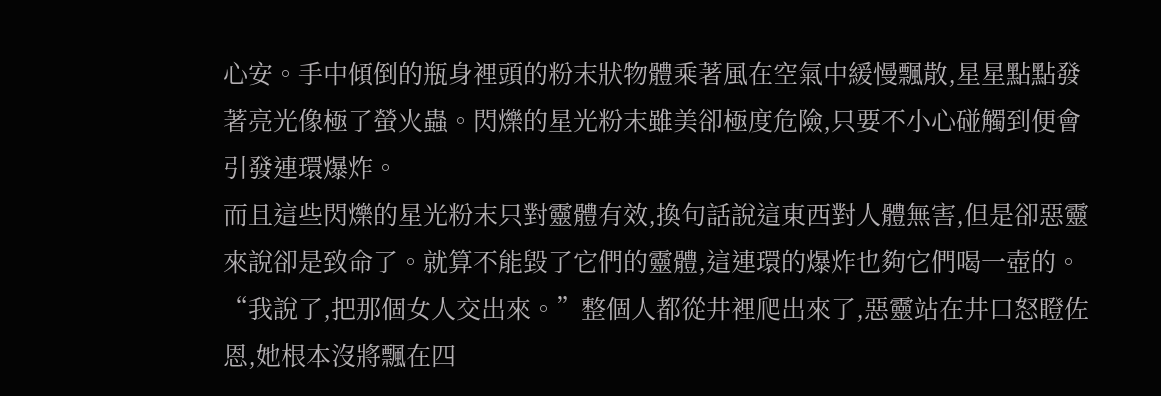心安。手中傾倒的瓶身裡頭的粉末狀物體乘著風在空氣中緩慢飄散,星星點點發著亮光像極了螢火蟲。閃爍的星光粉末雖美卻極度危險,只要不小心碰觸到便會引發連環爆炸。
而且這些閃爍的星光粉末只對靈體有效,換句話說這東西對人體無害,但是卻惡靈來說卻是致命了。就算不能毀了它們的靈體,這連環的爆炸也夠它們喝一壺的。
“我說了,把那個女人交出來。”整個人都從井裡爬出來了,惡靈站在井口怒瞪佐恩,她根本沒將飄在四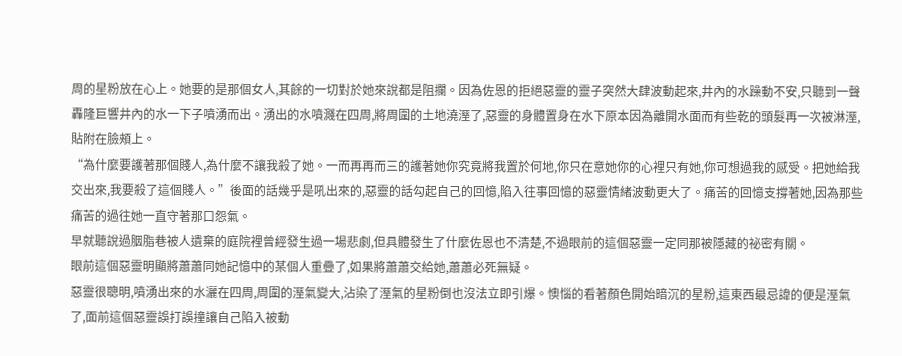周的星粉放在心上。她要的是那個女人,其餘的一切對於她來說都是阻攔。因為佐恩的拒絕惡靈的靈子突然大肆波動起來,井內的水躁動不安,只聽到一聲轟隆巨響井內的水一下子噴湧而出。湧出的水噴濺在四周,將周圍的土地澆溼了,惡靈的身體置身在水下原本因為離開水面而有些乾的頭髮再一次被淋溼,貼附在臉頰上。
“為什麼要護著那個賤人,為什麼不讓我殺了她。一而再再而三的護著她你究竟將我置於何地,你只在意她你的心裡只有她,你可想過我的感受。把她給我交出來,我要殺了這個賤人。”後面的話幾乎是吼出來的,惡靈的話勾起自己的回憶,陷入往事回憶的惡靈情緒波動更大了。痛苦的回憶支撐著她,因為那些痛苦的過往她一直守著那口怨氣。
早就聽說過胭脂巷被人遺棄的庭院裡曾經發生過一場悲劇,但具體發生了什麼佐恩也不清楚,不過眼前的這個惡靈一定同那被隱藏的祕密有關。
眼前這個惡靈明顯將蕭蕭同她記憶中的某個人重疊了,如果將蕭蕭交給她,蕭蕭必死無疑。
惡靈很聰明,噴湧出來的水灑在四周,周圍的溼氣變大,沾染了溼氣的星粉倒也沒法立即引爆。懊惱的看著顏色開始暗沉的星粉,這東西最忌諱的便是溼氣了,面前這個惡靈誤打誤撞讓自己陷入被動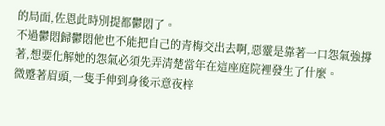的局面,佐恩此時別提都鬱悶了。
不過鬱悶歸鬱悶他也不能把自己的青梅交出去啊,惡靈是靠著一口怨氣強撐著,想要化解她的怨氣必須先弄清楚當年在這座庭院裡發生了什麼。
微蹙著眉頭,一隻手伸到身後示意夜梓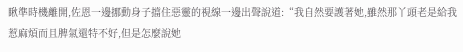瞅準時機離開,佐恩一邊挪動身子擋住惡靈的視線一邊出聲說道:“我自然要護著她,雖然那丫頭老是給我惹麻煩而且脾氣還特不好,但是怎麼說她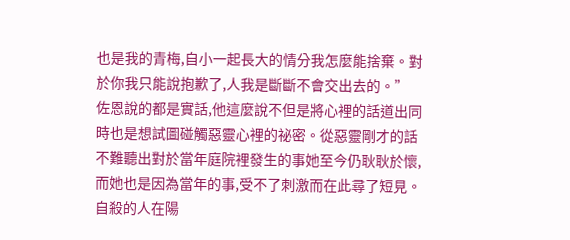也是我的青梅,自小一起長大的情分我怎麼能捨棄。對於你我只能說抱歉了,人我是斷斷不會交出去的。”
佐恩說的都是實話,他這麼說不但是將心裡的話道出同時也是想試圖碰觸惡靈心裡的祕密。從惡靈剛才的話不難聽出對於當年庭院裡發生的事她至今仍耿耿於懷,而她也是因為當年的事,受不了刺激而在此尋了短見。
自殺的人在陽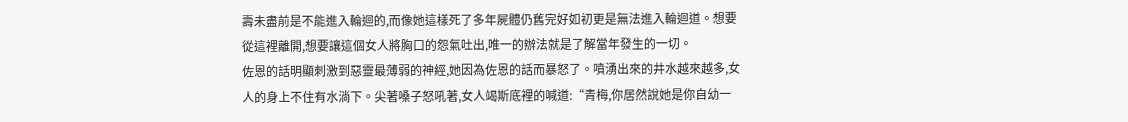壽未盡前是不能進入輪迴的,而像她這樣死了多年屍體仍舊完好如初更是無法進入輪迴道。想要從這裡離開,想要讓這個女人將胸口的怨氣吐出,唯一的辦法就是了解當年發生的一切。
佐恩的話明顯刺激到惡靈最薄弱的神經,她因為佐恩的話而暴怒了。噴湧出來的井水越來越多,女人的身上不住有水淌下。尖著嗓子怒吼著,女人竭斯底裡的喊道:“青梅,你居然說她是你自幼一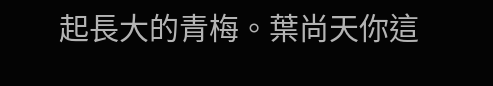起長大的青梅。葉尚天你這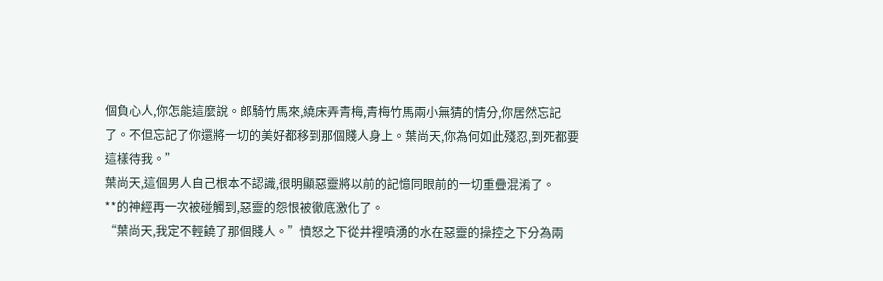個負心人,你怎能這麼說。郎騎竹馬來,繞床弄青梅,青梅竹馬兩小無猜的情分,你居然忘記了。不但忘記了你還將一切的美好都移到那個賤人身上。葉尚天,你為何如此殘忍,到死都要這樣待我。”
葉尚天,這個男人自己根本不認識,很明顯惡靈將以前的記憶同眼前的一切重疊混淆了。
**的神經再一次被碰觸到,惡靈的怨恨被徹底激化了。
“葉尚天,我定不輕饒了那個賤人。”憤怒之下從井裡噴湧的水在惡靈的操控之下分為兩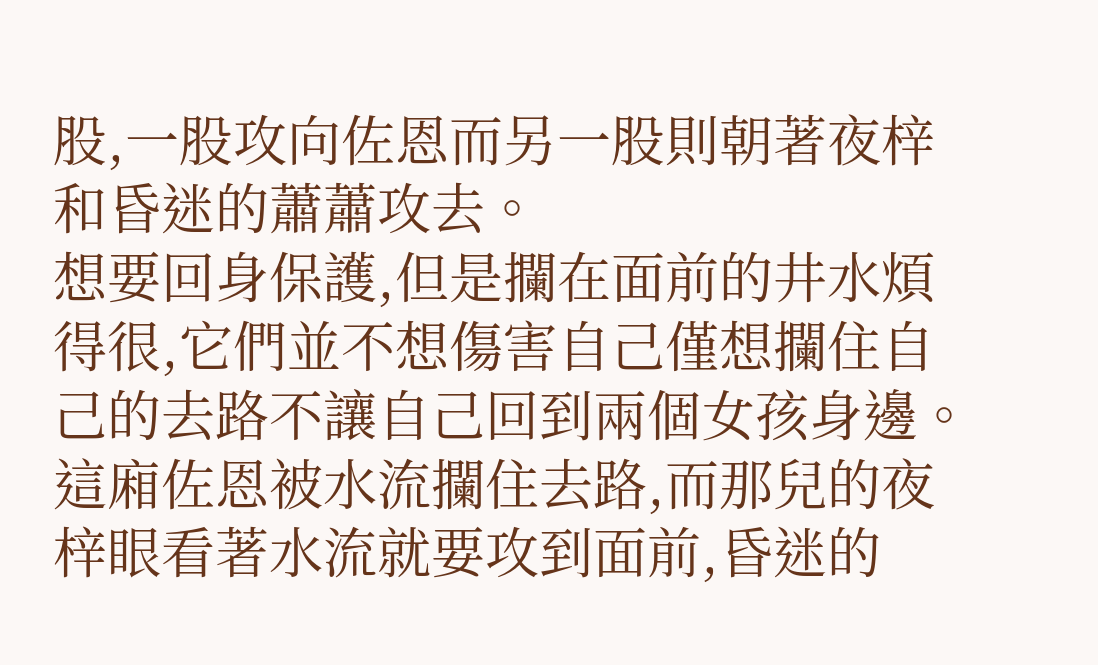股,一股攻向佐恩而另一股則朝著夜梓和昏迷的蕭蕭攻去。
想要回身保護,但是攔在面前的井水煩得很,它們並不想傷害自己僅想攔住自己的去路不讓自己回到兩個女孩身邊。這廂佐恩被水流攔住去路,而那兒的夜梓眼看著水流就要攻到面前,昏迷的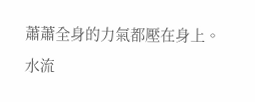蕭蕭全身的力氣都壓在身上。
水流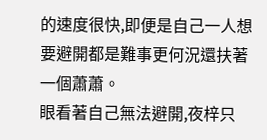的速度很快,即便是自己一人想要避開都是難事更何況還扶著一個蕭蕭。
眼看著自己無法避開,夜梓只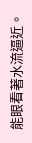能眼看著水流逼近。